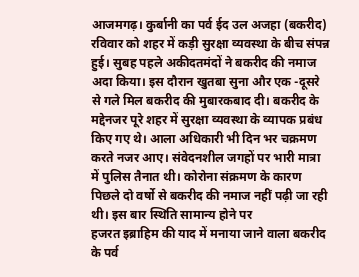आजमगढ़। कुर्बानी का पर्व ईद उल अजहा (बकरीद) रविवार को शहर में कड़ी सुरक्षा व्यवस्था के बीच संपन्न हुई। सुबह पहले अकीदतमंदों ने बकरीद की नमाज अदा किया। इस दौरान खुतबा सुना और एक -दूसरे से गले मिल बकरीद की मुबारकबाद दी। बकरीद के मद्देनजर पूरे शहर में सुरक्षा व्यवस्था के व्यापक प्रबंध किए गए थे। आला अधिकारी भी दिन भर चक्रमण करते नजर आए। संवेदनशील जगहों पर भारी मात्रा में पुलिस तैनात थी। कोरोना संक्रमण के कारण पिछले दो वर्षो से बकरीद की नमाज नहीं पढ़ी जा रही थी। इस बार स्थिति सामान्य होने पर
हजरत इब्राहिम की याद में मनाया जाने वाला बकरीद के पर्व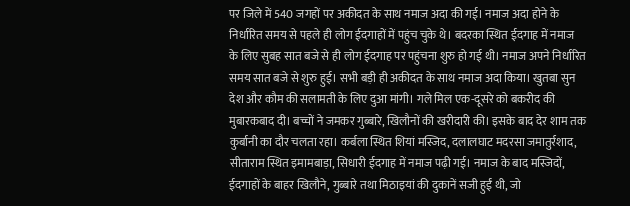पर जिले में 540 जगहों पर अकीदत के साथ नमाज अदा की गई। नमाज अदा होने के निर्धारित समय से पहले ही लोग ईदगाहों में पहुंच चुके थे। बदरका स्थित ईदगाह में नमाज के लिए सुबह सात बजे से ही लोग ईदगाह पर पहुंचना शुरु हो गई थी। नमाज अपने निर्धारित समय सात बजे से शुरु हुई। सभी बड़ी ही अकीदत के साथ नमाज अदा किया। खुतबा सुन देश और कौम की सलामती के लिए दुआ मांगी। गले मिल एक-दूसरे को बकरीद की मुबारकबाद दी। बच्चों ने जमकर गुब्बारे, खिलौनों की खरीदारी की। इसके बाद देर शाम तक कुर्बानी का दौर चलता रहा। कर्बला स्थित शियां मस्जिद, दलालघाट मदरसा जमातुर्रशाद, सीताराम स्थित इमामबाड़ा, सिधारी ईदगाह में नमाज पढ़ी गई। नमाज के बाद मस्जिदों, ईदगाहों के बाहर खिलौने, गुब्बारे तथा मिठाइयां की दुकानें सजी हुईं थी, जो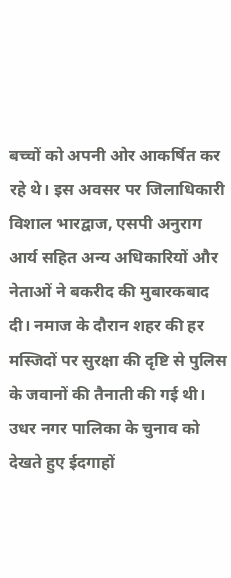बच्चों को अपनी ओर आकर्षित कर रहे थे। इस अवसर पर जिलाधिकारी विशाल भारद्वाज, एसपी अनुराग आर्य सहित अन्य अधिकारियों और नेताओं ने बकरीद की मुबारकबाद दी। नमाज के दौरान शहर की हर मस्जिदों पर सुरक्षा की दृष्टि से पुलिस के जवानों की तैनाती की गई थी। उधर नगर पालिका के चुनाव को देखते हुए ईदगाहों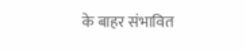के बाहर संभावित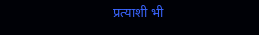प्रत्याशी भी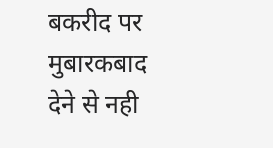बकरीद पर मुबारकबाद देने से नही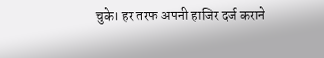चुके। हर तरफ अपनी हाजिर दर्ज कराने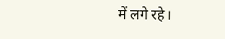में लगे रहे।